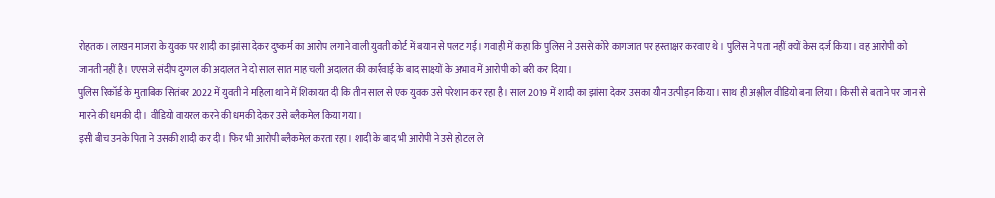रोहतक। लाखन माजरा के युवक पर शादी का झांसा देकर दुष्कर्म का आरोप लगाने वाली युवती कोर्ट में बयान से पलट गई। गवाही में कहा कि पुलिस ने उससे कोरे कागजात पर हस्ताक्षर करवाए थे। पुलिस ने पता नहीं क्यों केस दर्ज किया। वह आरोपी को जानती नहीं है। एएसजे संदीप दुग्गल की अदालत ने दो साल सात माह चली अदालत की कार्रवाई के बाद साक्ष्यों के अभाव में आरोपी को बरी कर दिया।
पुलिस रिकॉर्ड के मुताबिक सितंबर 2022 में युवती ने महिला थाने में शिकायत दी कि तीन साल से एक युवक उसे परेशान कर रहा है। साल 2019 में शादी का झांसा देकर उसका यौन उत्पीड़न किया। साथ ही अश्लील वीडियो बना लिया। किसी से बताने पर जान से मारने की धमकी दी। वीडियो वायरल करने की धमकी देकर उसे ब्लैकमेल किया गया।
इसी बीच उनके पिता ने उसकी शादी कर दी। फिर भी आरोपी ब्लैकमेल करता रहा। शादी के बाद भी आरोपी ने उसे होटल ले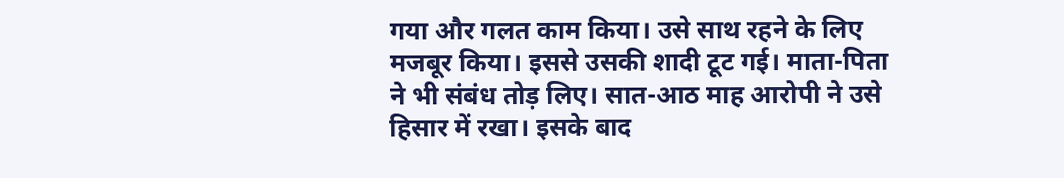गया और गलत काम किया। उसे साथ रहने के लिए मजबूर किया। इससे उसकी शादी टूट गई। माता-पिता ने भी संबंध तोड़ लिए। सात-आठ माह आरोपी ने उसे हिसार में रखा। इसके बाद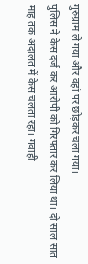गुरुग्राम ले गया और वहां पर छोड़कर चला गया।
पुलिस ने केस दर्ज कर आरोपी को गिरफ्तार कर लिया था। दो साल सात माह तक अदालत में केस चलता रहा। गवाही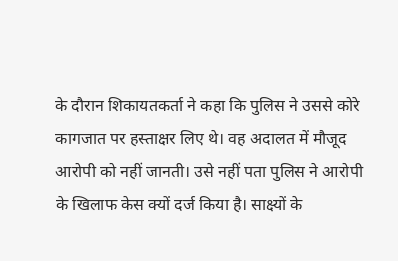के दौरान शिकायतकर्ता ने कहा कि पुलिस ने उससे कोरे कागजात पर हस्ताक्षर लिए थे। वह अदालत में मौजूद आरोपी को नहीं जानती। उसे नहीं पता पुलिस ने आरोपी के खिलाफ केस क्यों दर्ज किया है। साक्ष्यों के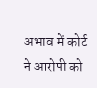अभाव में कोर्ट ने आरोपी को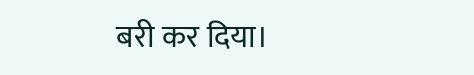बरी कर दिया।